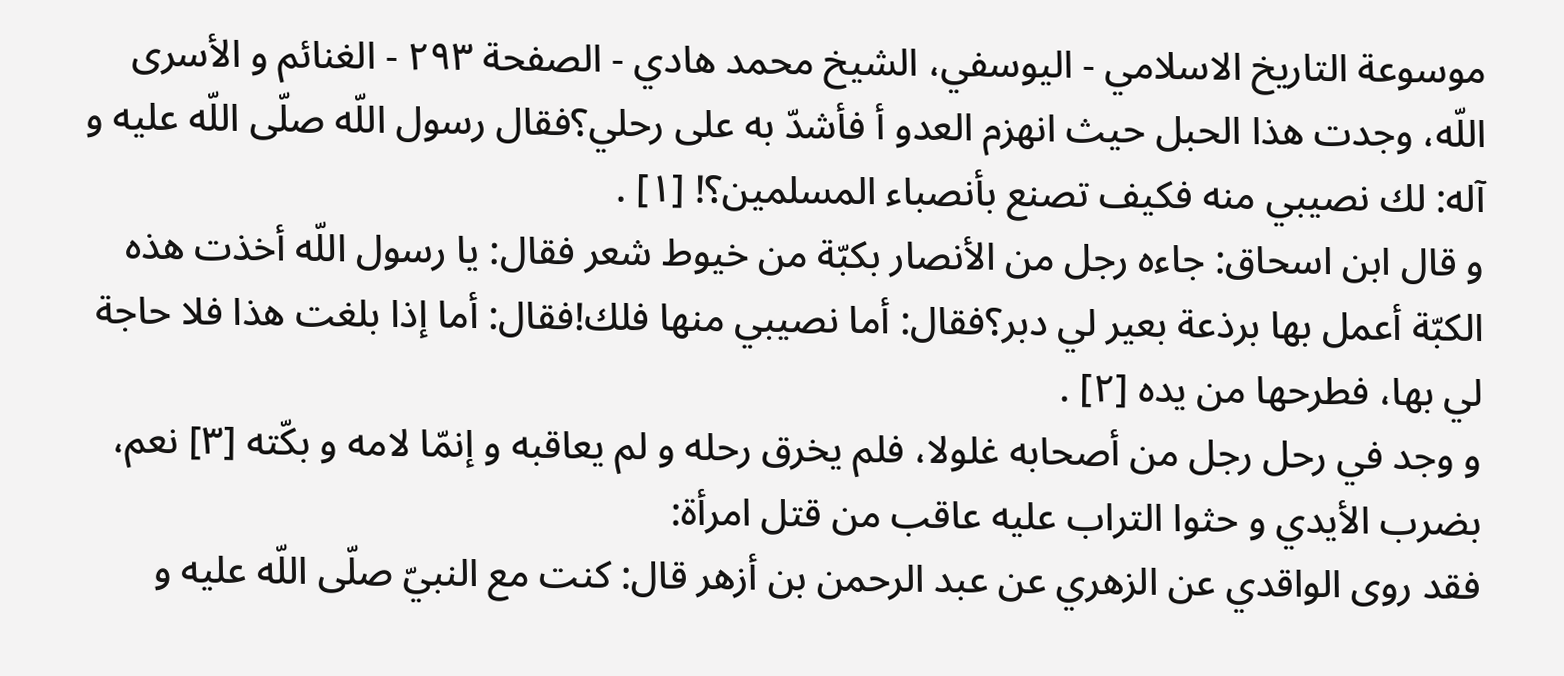موسوعة التاريخ الاسلامي - اليوسفي، الشيخ محمد هادي - الصفحة ٢٩٣ - الغنائم و الأسرى
اللّه، وجدت هذا الحبل حيث انهزم العدو أ فأشدّ به على رحلي؟فقال رسول اللّه صلّى اللّه عليه و آله: لك نصيبي منه فكيف تصنع بأنصباء المسلمين؟! [١] .
و قال ابن اسحاق: جاءه رجل من الأنصار بكبّة من خيوط شعر فقال: يا رسول اللّه أخذت هذه الكبّة أعمل بها برذعة بعير لي دبر؟فقال: أما نصيبي منها فلك!فقال: أما إذا بلغت هذا فلا حاجة لي بها، فطرحها من يده [٢] .
و وجد في رحل رجل من أصحابه غلولا، فلم يخرق رحله و لم يعاقبه و إنمّا لامه و بكّته [٣] نعم، بضرب الأيدي و حثوا التراب عليه عاقب من قتل امرأة:
فقد روى الواقدي عن الزهري عن عبد الرحمن بن أزهر قال: كنت مع النبيّ صلّى اللّه عليه و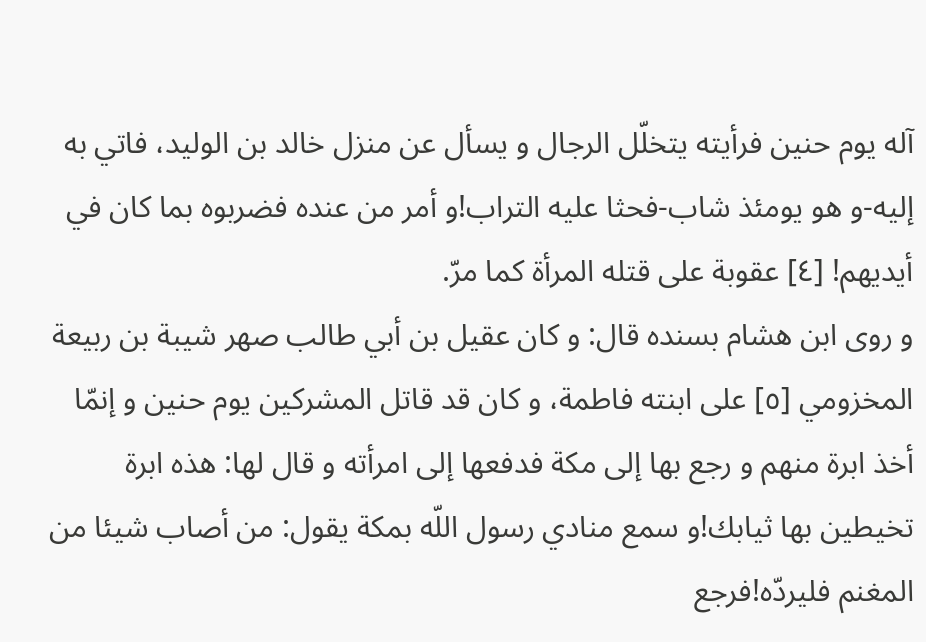آله يوم حنين فرأيته يتخلّل الرجال و يسأل عن منزل خالد بن الوليد، فاتي به إليه-و هو يومئذ شاب-فحثا عليه التراب!و أمر من عنده فضربوه بما كان في أيديهم! [٤] عقوبة على قتله المرأة كما مرّ.
و روى ابن هشام بسنده قال: و كان عقيل بن أبي طالب صهر شيبة بن ربيعة المخزومي [٥] على ابنته فاطمة، و كان قد قاتل المشركين يوم حنين و إنمّا أخذ ابرة منهم و رجع بها إلى مكة فدفعها إلى امرأته و قال لها: هذه ابرة تخيطين بها ثيابك!و سمع منادي رسول اللّه بمكة يقول: من أصاب شيئا من المغنم فليردّه!فرجع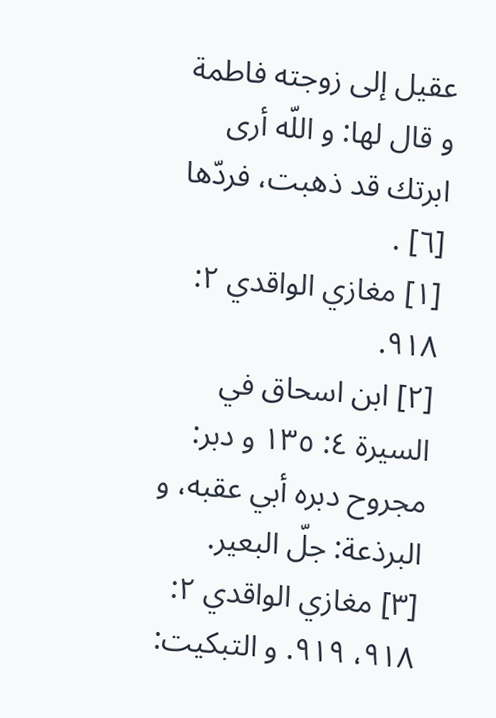عقيل إلى زوجته فاطمة و قال لها: و اللّه أرى ابرتك قد ذهبت، فردّها [٦] .
[١] مغازي الواقدي ٢: ٩١٨.
[٢] ابن اسحاق في السيرة ٤: ١٣٥ و دبر: مجروح دبره أبي عقبه، و البرذعة: جلّ البعير.
[٣] مغازي الواقدي ٢: ٩١٨، ٩١٩. و التبكيت: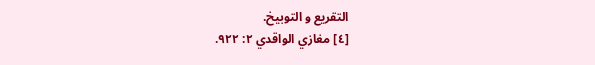التقريع و التوبيخ.
[٤] مغازي الواقدي ٢: ٩٢٢.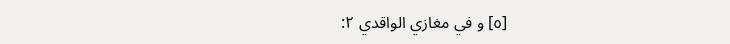[٥] و في مغازي الواقدي ٢: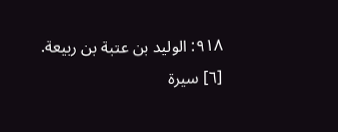٩١٨: الوليد بن عتبة بن ربيعة.
[٦] سيرة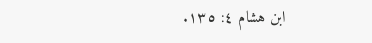ابن هشام ٤: ١٣٥.